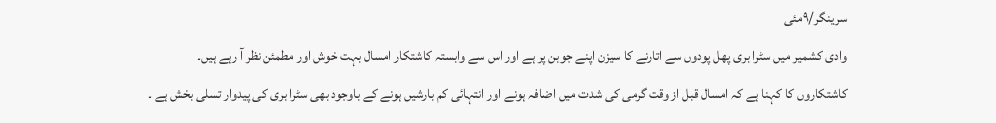سرینگر/۹مئی
وادی کشمیر میں سٹرا بری پھل پودوں سے اتارنے کا سیزن اپنے جوبن پر ہے اور اس سے وابستہ کاشتکار امسال بہت خوش اور مطمئن نظر آ رہے ہیں۔
کاشتکاروں کا کہنا ہے کہ امسال قبل از وقت گرمی کی شدت میں اضافہ ہونے اور انتہائی کم بارشیں ہونے کے باوجود بھی سٹرا بری کی پیدوار تسلی بخش ہے ۔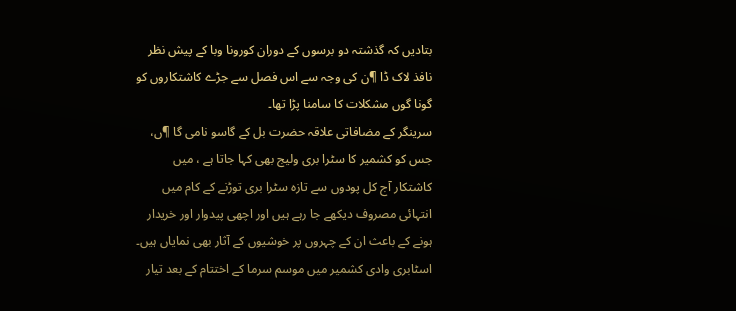بتادیں کہ گذشتہ دو برسوں کے دوران کورونا وبا کے پیش نظر نافذ لاک ڈا ¶ن کی وجہ سے اس فصل سے جڑے کاشتکاروں کو گونا گوں مشکلات کا سامنا پڑا تھا۔
سرینگر کے مضافاتی علاقہ حضرت بل کے گاسو نامی گا ¶ں، جس کو کشمیر کا سٹرا بری ولیج بھی کہا جاتا ہے ، میں کاشتکار آج کل پودوں سے تازہ سٹرا بری توڑنے کے کام میں انتہائی مصروف دیکھے جا رہے ہیں اور اچھی پیدوار اور خریدار ہونے کے باعث ان کے چہروں پر خوشیوں کے آثار بھی نمایاں ہیں۔
اسٹابری وادی کشمیر میں موسم سرما کے اختتام کے بعد تیار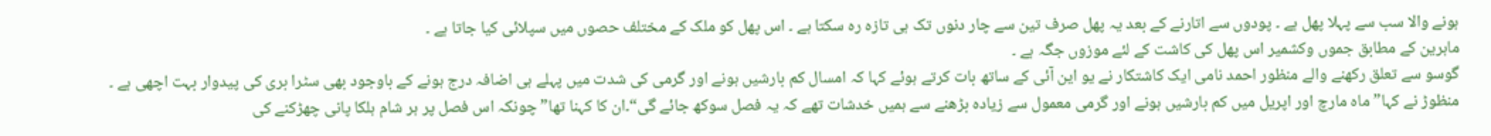ہونے والا سب سے پہلا پھل ہے ۔ پودوں سے اتارنے کے بعد یہ پھل صرف تین سے چار دنوں تک ہی تازہ رہ سکتا ہے ۔ اس پھل کو ملک کے مختلف حصوں میں سپلائی کیا جاتا ہے ۔
ماہرین کے مطابق جموں وکشمیر اس پھل کی کاشت کے لئے موزوں جگہ ہے ۔
گوسو سے تعلق رکھنے والے منظور احمد نامی ایک کاشتکار نے یو این آئی کے ساتھ بات کرتے ہوئے کہا کہ امسال کم بارشیں ہونے اور گرمی کی شدت میں پہلے ہی اضافہ درج ہونے کے باوجود بھی سٹرا بری کی پیدوار بہت اچھی ہے ۔
منظوڑ نے کہا”ماہ مارچ اور اپریل میں کم بارشیں ہونے اور گرمی معمول سے زیادہ بڑھنے سے ہمیں خدشات تھے کہ یہ فصل سوکھ جائے گی“۔ان کا کہنا تھا”چونکہ اس فصل پر ہر شام ہلکا پانی چھڑکنے کی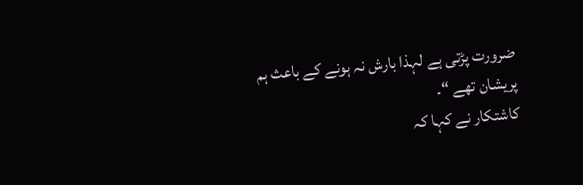ضرورت پڑتی ہے لہذا بارش نہ ہونے کے باعث ہم پریشان تھے “۔
کاشتکار نے کہا کہ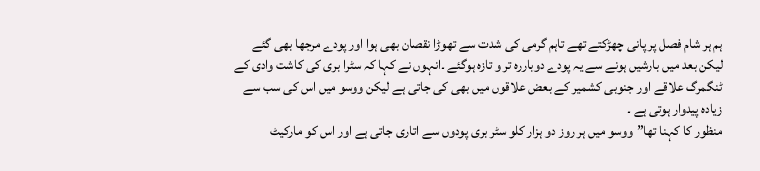ہم ہر شام فصل پر پانی چھڑکتے تھے تاہم گرمی کی شدت سے تھوڑا نقصان بھی ہوا اور پودے مرجھا بھی گئے لیکن بعد میں بارشیں ہونے سے یہ پودے دوباررہ تر و تازہ ہوگئے ۔انہوں نے کہا کہ سٹرا بری کی کاشت وادی کے ٹنگمرگ علاقے اور جنوبی کشمیر کے بعض علاقوں میں بھی کی جاتی ہے لیکن ووسو میں اس کی سب سے زیادہ پیدوار ہوتی ہے ۔
منظور کا کہنا تھا”ووسو میں ہر روز دو ہزار کلو سٹر بری پودوں سے اتاری جاتی ہے اور اس کو مارکیٹ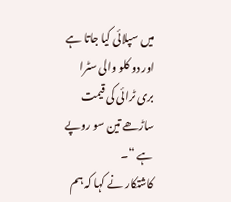میں سپلائی کیا جاتا ہے اور دو کلو والی سٹرا بری ٹرائی کی قیمت ساڑھے تین سو روپے ہے “۔
کاشتکار نے کہا کہ ہم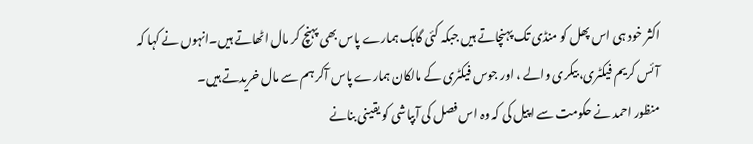اکثر خود ہی اس پھل کو منڈی تک پہنچاتے ہیں جبکہ کئی گاہک ہمارے پاس بھی پہنچ کر مال اٹھاتے ہیں۔انہوں نے کہا کہ آئس کریم فیکٹری، بیکری والے ، اور جوس فیکٹری کے مالکان ہمارے پاس آکر ہم سے مال خریدتے ہیں۔
منظور احمد نے حکومت سے اپیل کی کہ وہ اس فصل کی آبپاشی کو یقینی بنانے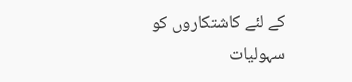کے لئے کاشتکاروں کو سہولیات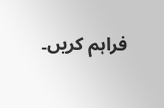فراہم کریں۔